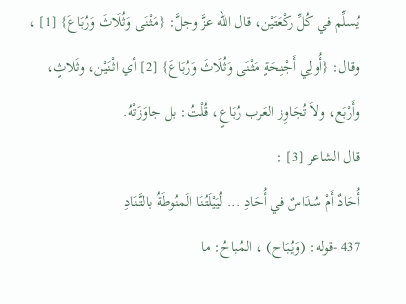يُسلِّم في كُلِّ ركْعَتَيْن، قال الله عزَّ وجلَّ: {مَثْنَى وَثُلَاثَ وَرُبَاعَ} [1] ، وقال: {أُولِي أَجْنِحَةٍ مَثْنَى وَثُلَاثَ وَرُبَاعَ} [2] أي اثْنَيْن، وثَلاثٍ، وأَرْبَع، ولاَ تُجَاوِز العَرب رُبَاعٍ، قُلْتُ: بل جاوَزَتْهُ.
قال الشاعر [3] :
أُحَادٌ أَمْ سُدَاسٌ في أُحَادِ ... لُيَيْلَتُنَا الَمنُوطَةُ بالتَّنَادِ
437 -قوله: (وَيُبَاح) ، المُباحُ: ما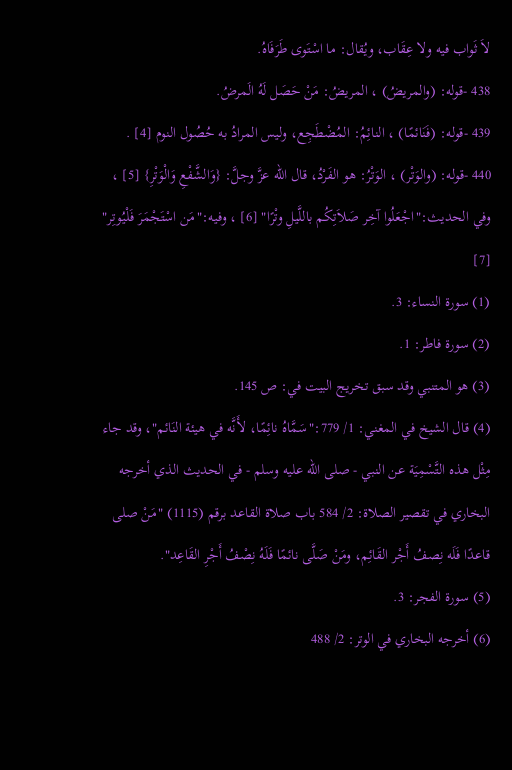لاَ ثَواب فيه ولا عِقَاب، ويُقال: ما اسْتَوى طَرَفَاهُ.
438 -قوله: (والمريضُ) ، المريضُ: مَنْ حَصَل لَهُ الَمرضُ.
439 -قوله: (فَنَائمًا) ، النائِمُ: المُضْطَجِع، وليس المرادُ به حُصُول النوم [4] .
440 -قوله: (والوَتْر) ، الوَتْرُ: هو الفَرْدُ، قال الله عزَّ وجلَّ: {وَالشَّفْعِ وَالْوَتْرِ} [5] ، وفي الحديث:"اجْعَلُوا آخِر صَلاَتِكُم باللَّيلِ وتْرًا" [6] ، وفيه:"مَن اسْتَجْمَرَ فَلْيُوتِر" [7]
(1) سورة النساء: 3.
(2) سورة فاطر: 1.
(3) هو المتنبي وقد سبق تخريج البيت في: ص 145.
(4) قال الشيخ في المغني: 1/ 779:"سَمَّاهُ نائِمًا، لأَنَّه في هيئة النَائم"، وقد جاء مِثْل هذه التَّسْمِيَة عن النبي - صلى الله عليه وسلم - في الحديث الذي أخرجه البخاري في تقصير الصلاة: 2/ 584 باب صلاة القاعد برقم (1115) "مَنْ صلى قاعدًا فَلَه نِصفُ أَجْر القَائِم، ومَنْ صَلَّى نائمًا فَلَهُ نِصْفُ أَجْرِ القَاعِد".
(5) سورة الفجر: 3.
(6) أخرجه البخاري في الوتر: 2/ 488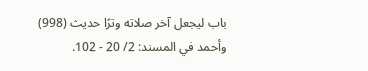باب ليجعل آخر صلاته وترًا حديث (998) وأحمد في المسند: 2/ 20 - 102.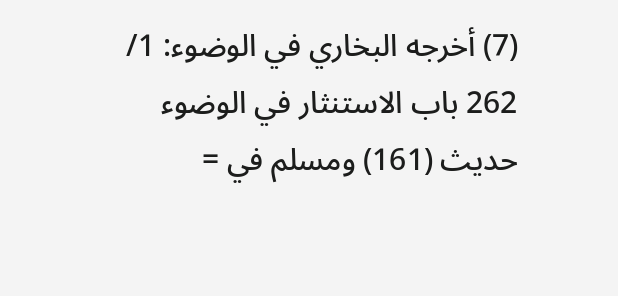(7) أخرجه البخاري في الوضوء: 1/ 262 باب الاستنثار في الوضوء حديث (161) ومسلم في =